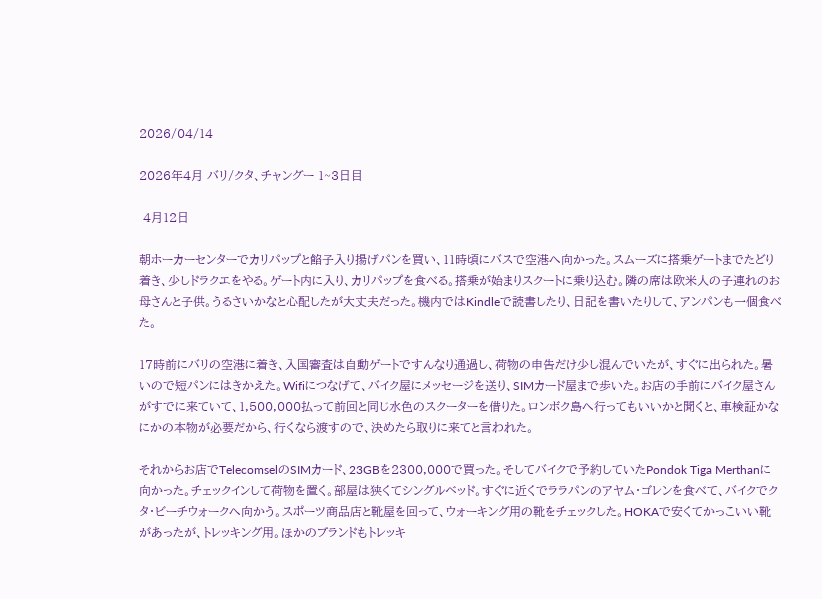2026/04/14

2026年4月 バリ/クタ、チャングー 1~3日目

 4月12日

朝ホーカーセンターでカリパップと餡子入り揚げパンを買い、11時頃にバスで空港へ向かった。スムーズに搭乗ゲートまでたどり着き、少しドラクエをやる。ゲート内に入り、カリパップを食べる。搭乗が始まりスクートに乗り込む。隣の席は欧米人の子連れのお母さんと子供。うるさいかなと心配したが大丈夫だった。機内ではKindleで読書したり、日記を書いたりして、アンパンも一個食べた。

17時前にバリの空港に着き、入国審査は自動ゲートですんなり通過し、荷物の申告だけ少し混んでいたが、すぐに出られた。暑いので短パンにはきかえた。Wifiにつなげて、バイク屋にメッセージを送り、SIMカード屋まで歩いた。お店の手前にバイク屋さんがすでに来ていて、1,500,000払って前回と同じ水色のスクーターを借りた。ロンボク島へ行ってもいいかと聞くと、車検証かなにかの本物が必要だから、行くなら渡すので、決めたら取りに来てと言われた。

それからお店でTelecomselのSIMカード、23GBを2300,000で買った。そしてバイクで予約していたPondok Tiga Merthanに向かった。チェックインして荷物を置く。部屋は狭くてシングルベッド。すぐに近くでララパンのアヤム・ゴレンを食べて、バイクでクタ・ビーチウォークへ向かう。スポーツ商品店と靴屋を回って、ウォーキング用の靴をチェックした。HOKAで安くてかっこいい靴があったが、トレッキング用。ほかのブランドもトレッキ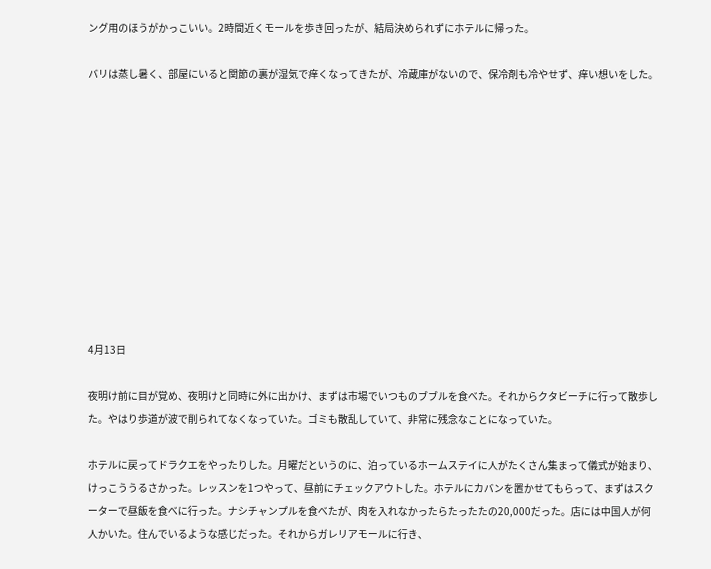ング用のほうがかっこいい。2時間近くモールを歩き回ったが、結局決められずにホテルに帰った。

バリは蒸し暑く、部屋にいると関節の裏が湿気で痒くなってきたが、冷蔵庫がないので、保冷剤も冷やせず、痒い想いをした。











4月13日

夜明け前に目が覚め、夜明けと同時に外に出かけ、まずは市場でいつものブブルを食べた。それからクタビーチに行って散歩した。やはり歩道が波で削られてなくなっていた。ゴミも散乱していて、非常に残念なことになっていた。

ホテルに戻ってドラクエをやったりした。月曜だというのに、泊っているホームステイに人がたくさん集まって儀式が始まり、けっこううるさかった。レッスンを1つやって、昼前にチェックアウトした。ホテルにカバンを置かせてもらって、まずはスクーターで昼飯を食べに行った。ナシチャンプルを食べたが、肉を入れなかったらたったたの20,000だった。店には中国人が何人かいた。住んでいるような感じだった。それからガレリアモールに行き、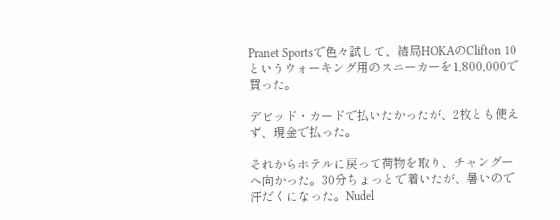Pranet Sportsで色々試して、結局HOKAのClifton 10というウォーキング用のスニーカーを1,800,000で買った。

デビッド・カードで払いたかったが、2枚とも使えず、現金で払った。

それからホテルに戻って荷物を取り、チャングーへ向かった。30分ちょっとで着いたが、暑いので汗だくになった。Nudel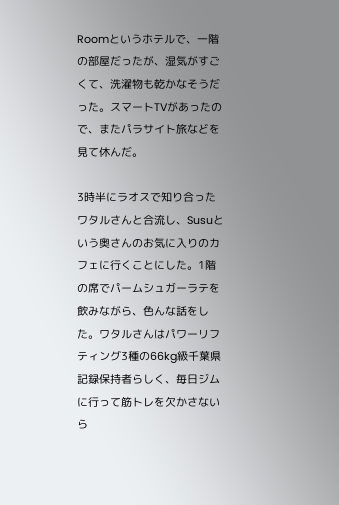Roomというホテルで、一階の部屋だったが、湿気がすごくて、洗濯物も乾かなそうだった。スマートTVがあったので、またパラサイト旅などを見て休んだ。

3時半にラオスで知り合ったワタルさんと合流し、Susuという奥さんのお気に入りのカフェに行くことにした。1階の席でパームシュガーラテを飲みながら、色んな話をした。ワタルさんはパワーリフティング3種の66kg級千葉県記録保持者らしく、毎日ジムに行って筋トレを欠かさないら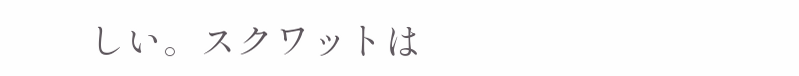しい。スクワットは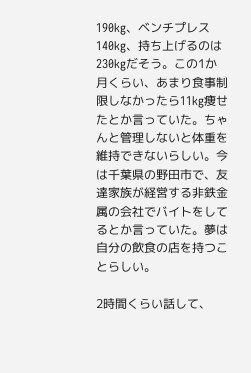190kg、ベンチプレス140kg、持ち上げるのは230kgだそう。この1か月くらい、あまり食事制限しなかったら11kg痩せたとか言っていた。ちゃんと管理しないと体重を維持できないらしい。今は千葉県の野田市で、友達家族が経営する非鉄金属の会社でバイトをしてるとか言っていた。夢は自分の飲食の店を持つことらしい。

2時間くらい話して、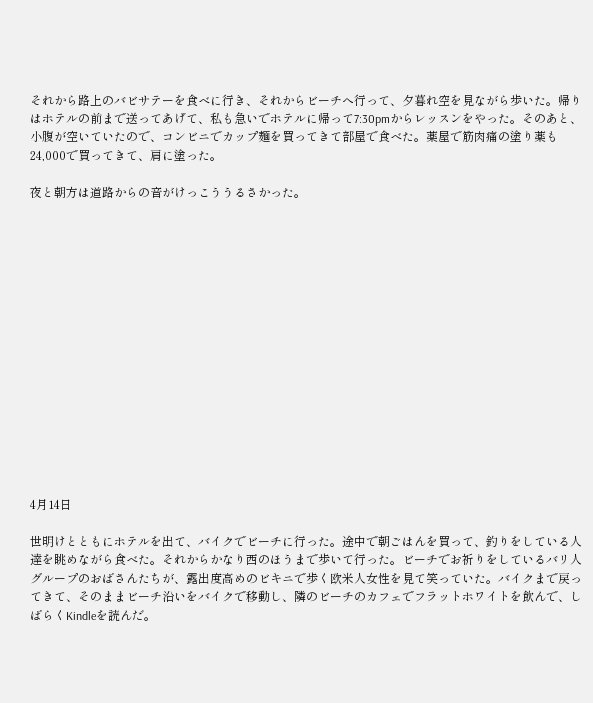それから路上のバビサテーを食べに行き、それからビーチへ行って、夕暮れ空を見ながら歩いた。帰りはホテルの前まで送ってあげて、私も急いでホテルに帰って7:30pmからレッスンをやった。そのあと、小腹が空いていたので、コンビニでカップ麺を買ってきて部屋で食べた。薬屋で筋肉痛の塗り薬も24,000で買ってきて、肩に塗った。

夜と朝方は道路からの音がけっこううるさかった。
















4月14日

世明けとともにホテルを出て、バイクでビーチに行った。途中で朝ごはんを買って、釣りをしている人達を眺めながら食べた。それからかなり西のほうまで歩いて行った。ビーチでお祈りをしているバリ人グループのおばさんたちが、露出度高めのビキニで歩く欧米人女性を見て笑っていた。バイクまで戻ってきて、そのままビーチ沿いをバイクで移動し、隣のビーチのカフェでフラットホワイトを飲んで、しばらくKindleを読んだ。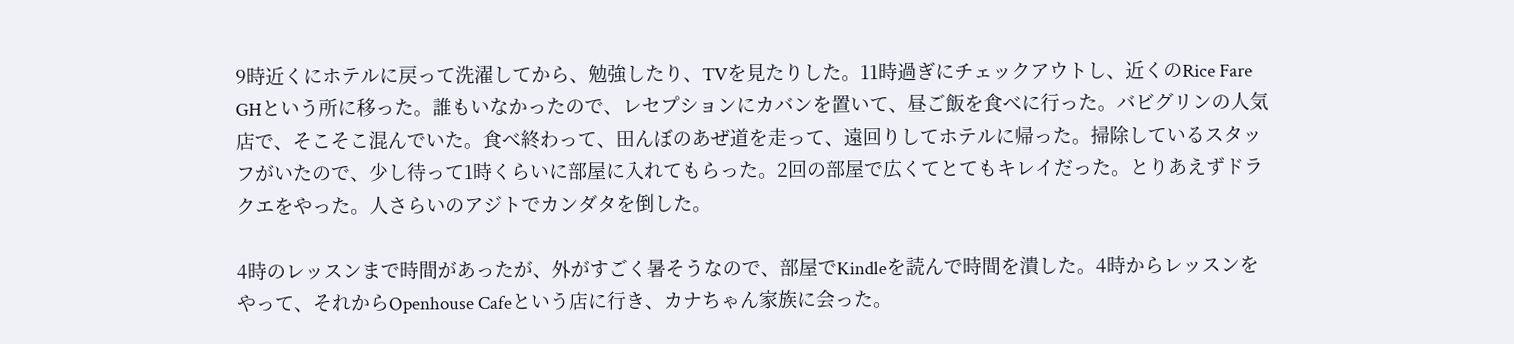9時近くにホテルに戻って洗濯してから、勉強したり、TVを見たりした。11時過ぎにチェックアウトし、近くのRice Fare GHという所に移った。誰もいなかったので、レセプションにカバンを置いて、昼ご飯を食べに行った。バビグリンの人気店で、そこそこ混んでいた。食べ終わって、田んぼのあぜ道を走って、遠回りしてホテルに帰った。掃除しているスタッフがいたので、少し待って1時くらいに部屋に入れてもらった。2回の部屋で広くてとてもキレイだった。とりあえずドラクエをやった。人さらいのアジトでカンダタを倒した。

4時のレッスンまで時間があったが、外がすごく暑そうなので、部屋でKindleを読んで時間を潰した。4時からレッスンをやって、それからOpenhouse Cafeという店に行き、カナちゃん家族に会った。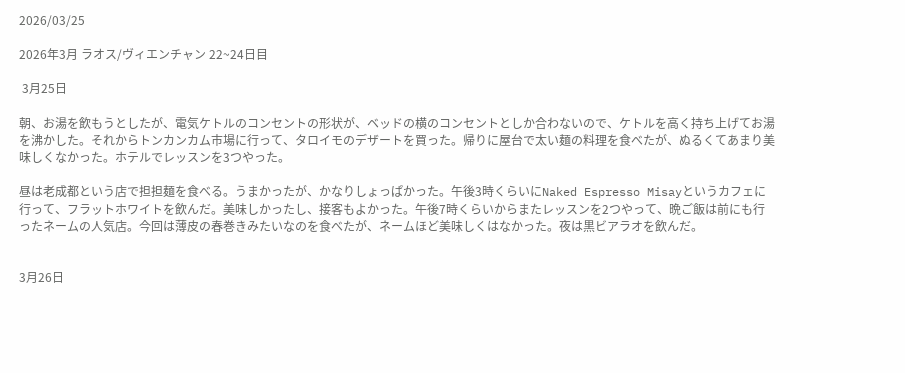2026/03/25

2026年3月 ラオス/ヴィエンチャン 22~24日目

 3月25日

朝、お湯を飲もうとしたが、電気ケトルのコンセントの形状が、ベッドの横のコンセントとしか合わないので、ケトルを高く持ち上げてお湯を沸かした。それからトンカンカム市場に行って、タロイモのデザートを買った。帰りに屋台で太い麺の料理を食べたが、ぬるくてあまり美味しくなかった。ホテルでレッスンを3つやった。

昼は老成都という店で担担麺を食べる。うまかったが、かなりしょっぱかった。午後3時くらいにNaked Espresso Misayというカフェに行って、フラットホワイトを飲んだ。美味しかったし、接客もよかった。午後7時くらいからまたレッスンを2つやって、晩ご飯は前にも行ったネームの人気店。今回は薄皮の春巻きみたいなのを食べたが、ネームほど美味しくはなかった。夜は黒ビアラオを飲んだ。


3月26日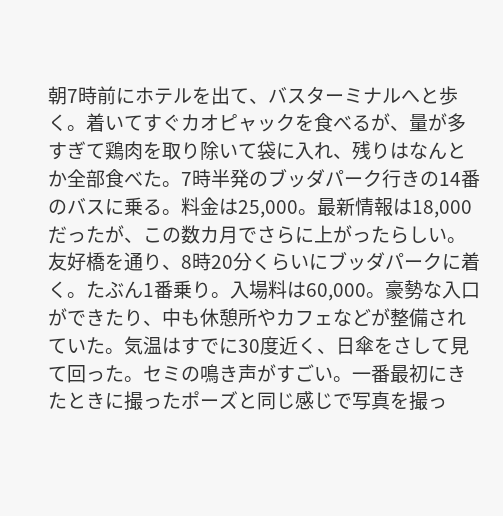朝7時前にホテルを出て、バスターミナルへと歩く。着いてすぐカオピャックを食べるが、量が多すぎて鶏肉を取り除いて袋に入れ、残りはなんとか全部食べた。7時半発のブッダパーク行きの14番のバスに乗る。料金は25,000。最新情報は18,000だったが、この数カ月でさらに上がったらしい。友好橋を通り、8時20分くらいにブッダパークに着く。たぶん1番乗り。入場料は60,000。豪勢な入口ができたり、中も休憩所やカフェなどが整備されていた。気温はすでに30度近く、日傘をさして見て回った。セミの鳴き声がすごい。一番最初にきたときに撮ったポーズと同じ感じで写真を撮っ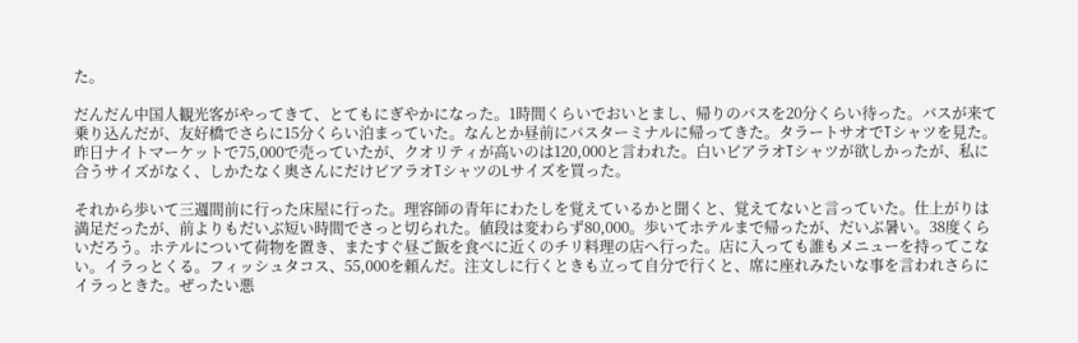た。

だんだん中国人観光客がやってきて、とてもにぎやかになった。1時間くらいでおいとまし、帰りのバスを20分くらい待った。バスが来て乗り込んだが、友好橋でさらに15分くらい泊まっていた。なんとか昼前にバスターミナルに帰ってきた。タラートサオでTシャツを見た。昨日ナイトマーケットで75,000で売っていたが、クオリティが高いのは120,000と言われた。白いビアラオTシャツが欲しかったが、私に合うサイズがなく、しかたなく奥さんにだけビアラオTシャツのLサイズを買った。

それから歩いて三週間前に行った床屋に行った。理容師の青年にわたしを覚えているかと聞くと、覚えてないと言っていた。仕上がりは満足だったが、前よりもだいぶ短い時間でさっと切られた。値段は変わらず80,000。歩いてホテルまで帰ったが、だいぶ暑い。38度くらいだろう。ホテルについて荷物を置き、またすぐ昼ご飯を食べに近くのチリ料理の店へ行った。店に入っても誰もメニューを持ってこない。イラっとくる。フィッシュタコス、55,000を頼んだ。注文しに行くときも立って自分で行くと、席に座れみたいな事を言われさらにイラっときた。ぜったい悪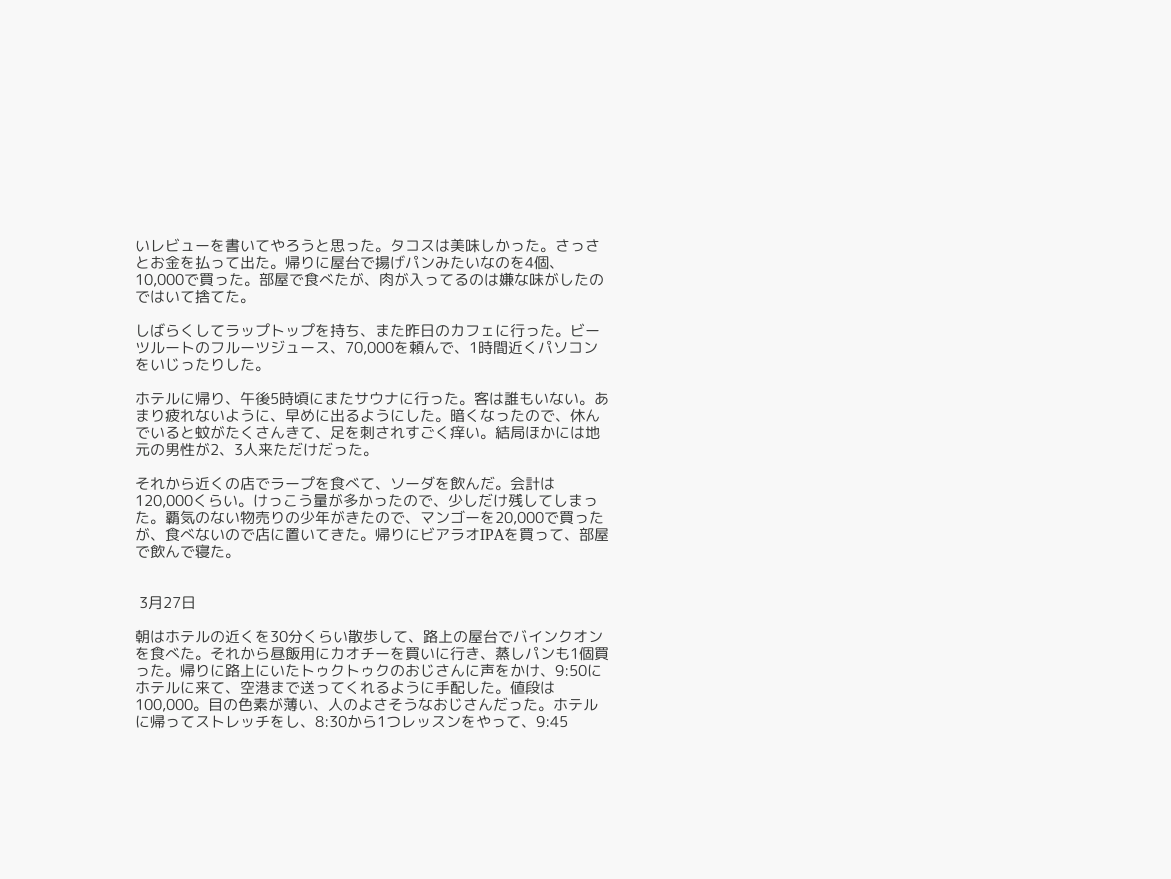いレビューを書いてやろうと思った。タコスは美味しかった。さっさとお金を払って出た。帰りに屋台で揚げパンみたいなのを4個、10,000で買った。部屋で食べたが、肉が入ってるのは嫌な味がしたのではいて捨てた。

しばらくしてラップトップを持ち、また昨日のカフェに行った。ビーツルートのフルーツジュース、70,000を頼んで、1時間近くパソコンをいじったりした。

ホテルに帰り、午後5時頃にまたサウナに行った。客は誰もいない。あまり疲れないように、早めに出るようにした。暗くなったので、休んでいると蚊がたくさんきて、足を刺されすごく痒い。結局ほかには地元の男性が2、3人来ただけだった。

それから近くの店でラープを食べて、ソーダを飲んだ。会計は120,000くらい。けっこう量が多かったので、少しだけ残してしまった。覇気のない物売りの少年がきたので、マンゴーを20,000で買ったが、食べないので店に置いてきた。帰りにビアラオIPAを買って、部屋で飲んで寝た。


 3月27日

朝はホテルの近くを30分くらい散歩して、路上の屋台でバインクオンを食べた。それから昼飯用にカオチーを買いに行き、蒸しパンも1個買った。帰りに路上にいたトゥクトゥクのおじさんに声をかけ、9:50にホテルに来て、空港まで送ってくれるように手配した。値段は100,000。目の色素が薄い、人のよさそうなおじさんだった。ホテルに帰ってストレッチをし、8:30から1つレッスンをやって、9:45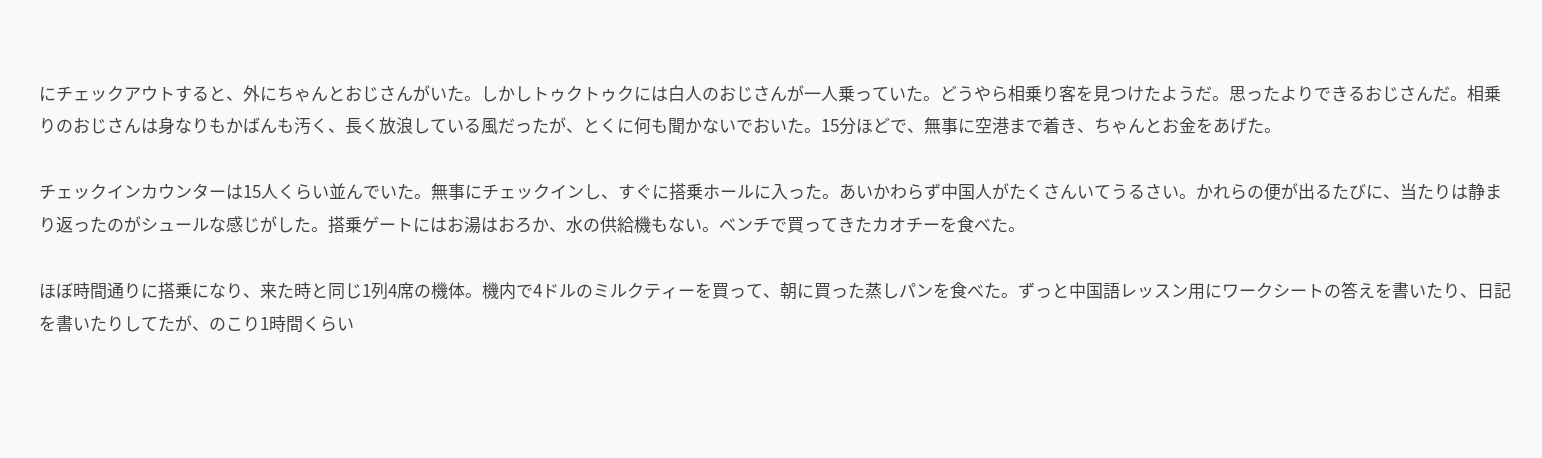にチェックアウトすると、外にちゃんとおじさんがいた。しかしトゥクトゥクには白人のおじさんが一人乗っていた。どうやら相乗り客を見つけたようだ。思ったよりできるおじさんだ。相乗りのおじさんは身なりもかばんも汚く、長く放浪している風だったが、とくに何も聞かないでおいた。15分ほどで、無事に空港まで着き、ちゃんとお金をあげた。

チェックインカウンターは15人くらい並んでいた。無事にチェックインし、すぐに搭乗ホールに入った。あいかわらず中国人がたくさんいてうるさい。かれらの便が出るたびに、当たりは静まり返ったのがシュールな感じがした。搭乗ゲートにはお湯はおろか、水の供給機もない。ベンチで買ってきたカオチーを食べた。

ほぼ時間通りに搭乗になり、来た時と同じ1列4席の機体。機内で4ドルのミルクティーを買って、朝に買った蒸しパンを食べた。ずっと中国語レッスン用にワークシートの答えを書いたり、日記を書いたりしてたが、のこり1時間くらい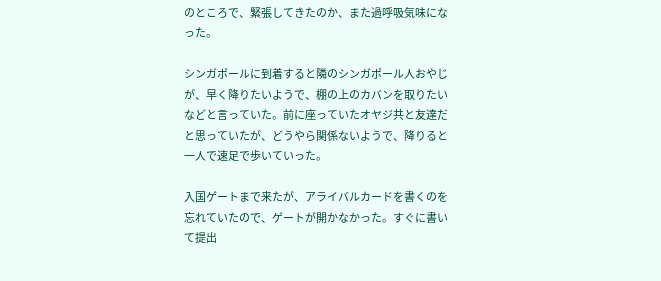のところで、緊張してきたのか、また過呼吸気味になった。

シンガポールに到着すると隣のシンガポール人おやじが、早く降りたいようで、棚の上のカバンを取りたいなどと言っていた。前に座っていたオヤジ共と友達だと思っていたが、どうやら関係ないようで、降りると一人で速足で歩いていった。

入国ゲートまで来たが、アライバルカードを書くのを忘れていたので、ゲートが開かなかった。すぐに書いて提出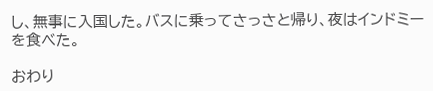し、無事に入国した。バスに乗ってさっさと帰り、夜はインドミーを食べた。

おわり